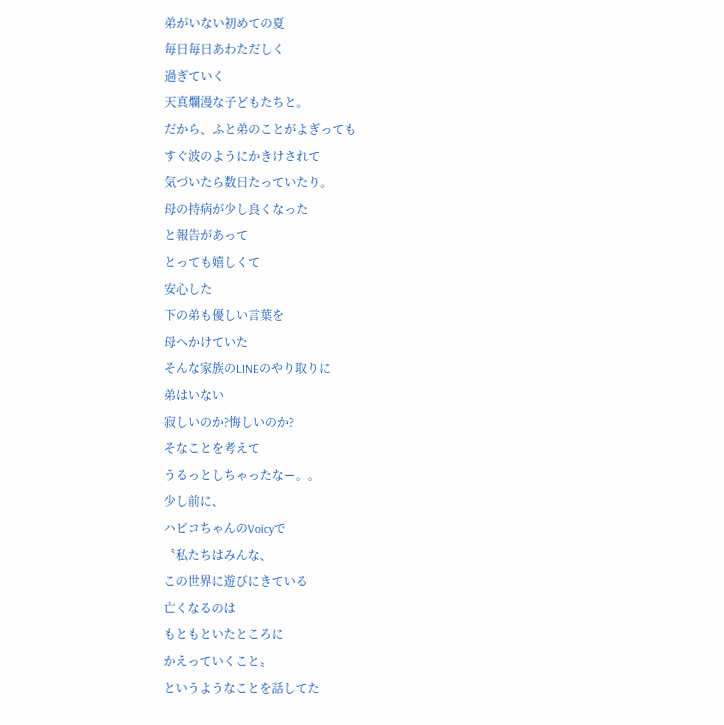弟がいない初めての夏
毎日毎日あわただしく
過ぎていく
天真爛漫な子どもたちと。
だから、ふと弟のことがよぎっても
すぐ波のようにかきけされて
気づいたら数日たっていたり。
母の持病が少し良くなった
と報告があって
とっても嬉しくて
安心した
下の弟も優しい言葉を
母へかけていた
そんな家族のLINEのやり取りに
弟はいない
寂しいのか?悔しいのか?
そなことを考えて
うるっとしちゃったなー。。
少し前に、
ハピコちゃんのVoicyで
〝私たちはみんな、
この世界に遊びにきている
亡くなるのは
もともといたところに
かえっていくこと〟
というようなことを話してた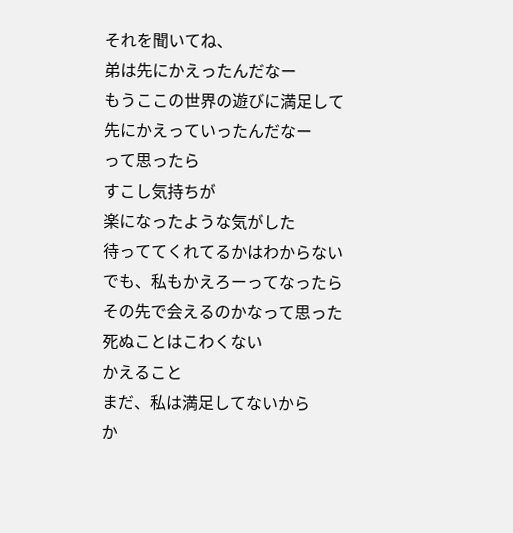それを聞いてね、
弟は先にかえったんだなー
もうここの世界の遊びに満足して
先にかえっていったんだなー
って思ったら
すこし気持ちが
楽になったような気がした
待っててくれてるかはわからない
でも、私もかえろーってなったら
その先で会えるのかなって思った
死ぬことはこわくない
かえること
まだ、私は満足してないから
か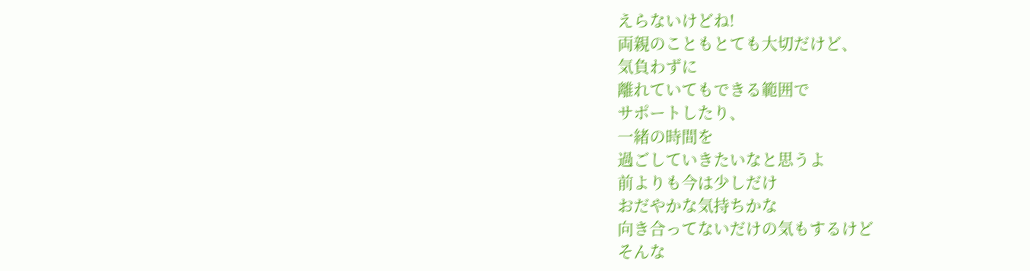えらないけどね!
両親のこともとても大切だけど、
気負わずに
離れていてもできる範囲で
サポートしたり、
一緒の時間を
過ごしていきたいなと思うよ
前よりも今は少しだけ
おだやかな気持ちかな
向き合ってないだけの気もするけど
そんな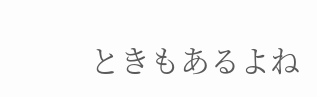ときもあるよね